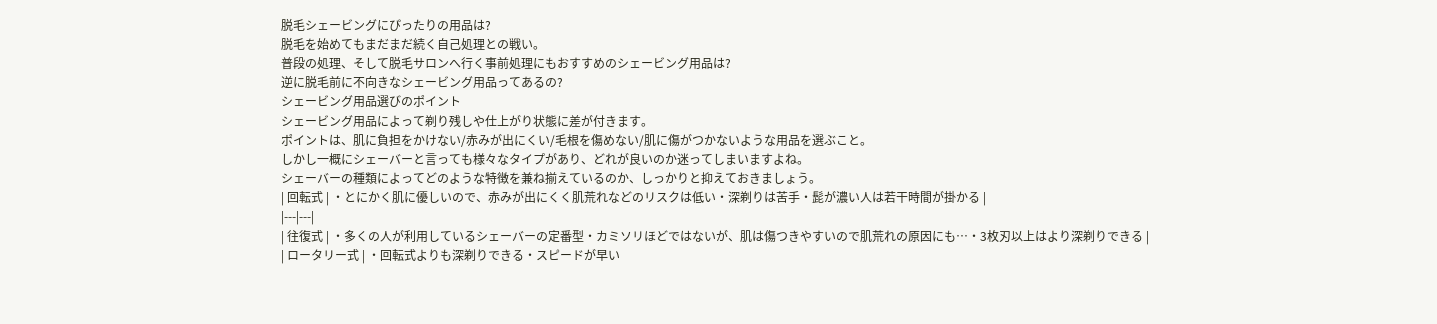脱毛シェービングにぴったりの用品は?
脱毛を始めてもまだまだ続く自己処理との戦い。
普段の処理、そして脱毛サロンへ行く事前処理にもおすすめのシェービング用品は?
逆に脱毛前に不向きなシェービング用品ってあるの?
シェービング用品選びのポイント
シェービング用品によって剃り残しや仕上がり状態に差が付きます。
ポイントは、肌に負担をかけない/赤みが出にくい/毛根を傷めない/肌に傷がつかないような用品を選ぶこと。
しかし一概にシェーバーと言っても様々なタイプがあり、どれが良いのか迷ってしまいますよね。
シェーバーの種類によってどのような特徴を兼ね揃えているのか、しっかりと抑えておきましょう。
| 回転式 | ・とにかく肌に優しいので、赤みが出にくく肌荒れなどのリスクは低い・深剃りは苦手・髭が濃い人は若干時間が掛かる |
|---|---|
| 往復式 | ・多くの人が利用しているシェーバーの定番型・カミソリほどではないが、肌は傷つきやすいので肌荒れの原因にも…・3枚刃以上はより深剃りできる |
| ロータリー式 | ・回転式よりも深剃りできる・スピードが早い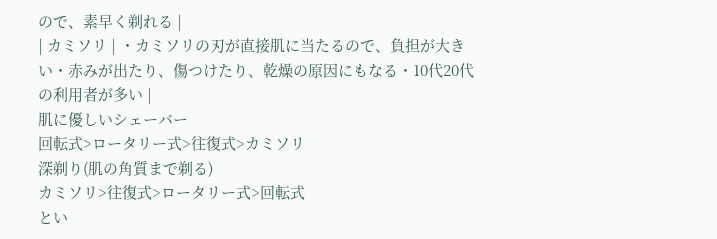ので、素早く剃れる |
| カミソリ | ・カミソリの刃が直接肌に当たるので、負担が大きい・赤みが出たり、傷つけたり、乾燥の原因にもなる・10代20代の利用者が多い |
肌に優しいシェーバー
回転式>ロータリー式>往復式>カミソリ
深剃り(肌の角質まで剃る)
カミソリ>往復式>ロータリー式>回転式
とい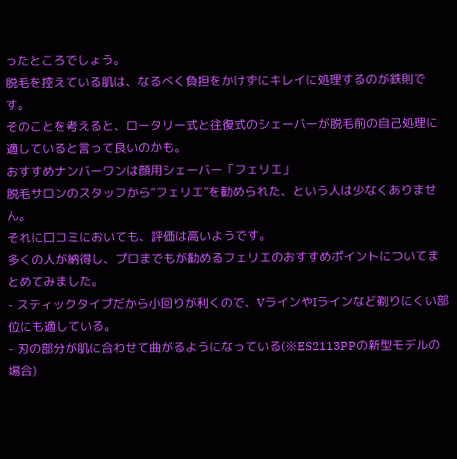ったところでしょう。
脱毛を控えている肌は、なるべく負担をかけずにキレイに処理するのが鉄則です。
そのことを考えると、ロータリー式と往復式のシェーバーが脱毛前の自己処理に適していると言って良いのかも。
おすすめナンバーワンは顔用シェーバー「フェリエ」
脱毛サロンのスタッフから“フェリエ”を勧められた、という人は少なくありません。
それに口コミにおいても、評価は高いようです。
多くの人が納得し、プロまでもが勧めるフェリエのおすすめポイントについてまとめてみました。
- スティックタイプだから小回りが利くので、VラインやIラインなど剃りにくい部位にも適している。
- 刃の部分が肌に合わせて曲がるようになっている(※ES2113PPの新型モデルの場合)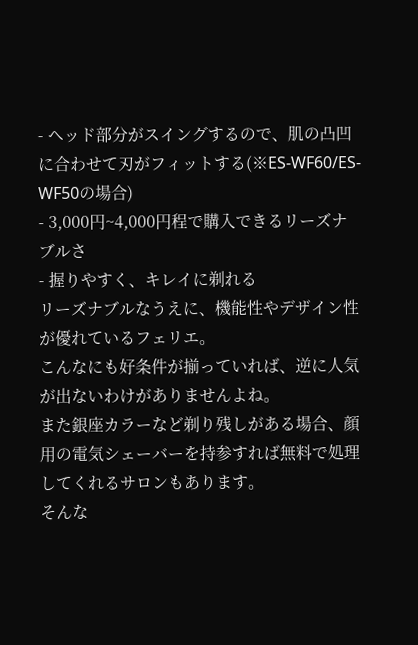- ヘッド部分がスイングするので、肌の凸凹に合わせて刃がフィットする(※ES-WF60/ES-WF50の場合)
- 3,000円~4,000円程で購入できるリーズナブルさ
- 握りやすく、キレイに剃れる
リーズナブルなうえに、機能性やデザイン性が優れているフェリエ。
こんなにも好条件が揃っていれば、逆に人気が出ないわけがありませんよね。
また銀座カラーなど剃り残しがある場合、顔用の電気シェーバーを持参すれば無料で処理してくれるサロンもあります。
そんな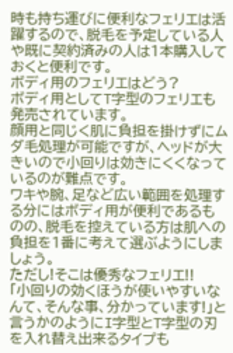時も持ち運びに便利なフェリエは活躍するので、脱毛を予定している人や既に契約済みの人は1本購入しておくと便利です。
ボディ用のフェリエはどう?
ボディ用としてT字型のフェリエも発売されています。
顔用と同じく肌に負担を掛けずにムダ毛処理が可能ですが、ヘッドが大きいので小回りは効きにくくなっているのが難点です。
ワキや腕、足など広い範囲を処理する分にはボディ用が便利であるものの、脱毛を控えている方は肌への負担を1番に考えて選ぶようにしましょう。
ただし!そこは優秀なフェリエ!!
「小回りの効くほうが使いやすいなんて、そんな事、分かっています!」と言うかのようにI字型とT字型の刃を入れ替え出来るタイプも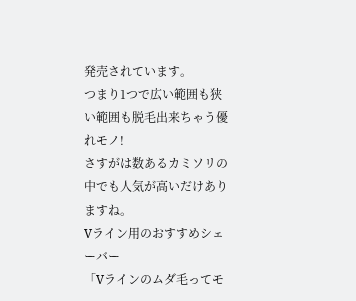発売されています。
つまり1つで広い範囲も狭い範囲も脱毛出来ちゃう優れモノ!
さすがは数あるカミソリの中でも人気が高いだけありますね。
Vライン用のおすすめシェーバー
「Vラインのムダ毛ってモ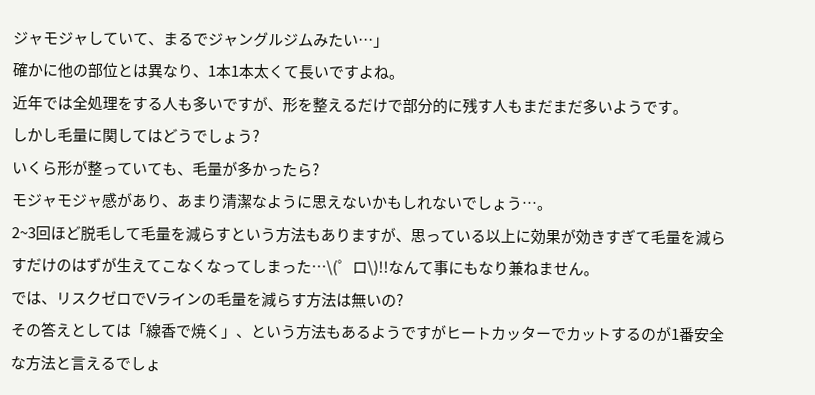ジャモジャしていて、まるでジャングルジムみたい…」
確かに他の部位とは異なり、1本1本太くて長いですよね。
近年では全処理をする人も多いですが、形を整えるだけで部分的に残す人もまだまだ多いようです。
しかし毛量に関してはどうでしょう?
いくら形が整っていても、毛量が多かったら?
モジャモジャ感があり、あまり清潔なように思えないかもしれないでしょう…。
2~3回ほど脱毛して毛量を減らすという方法もありますが、思っている以上に効果が効きすぎて毛量を減らすだけのはずが生えてこなくなってしまった…\(゜ロ\)!!なんて事にもなり兼ねません。
では、リスクゼロでVラインの毛量を減らす方法は無いの?
その答えとしては「線香で焼く」、という方法もあるようですがヒートカッターでカットするのが1番安全な方法と言えるでしょ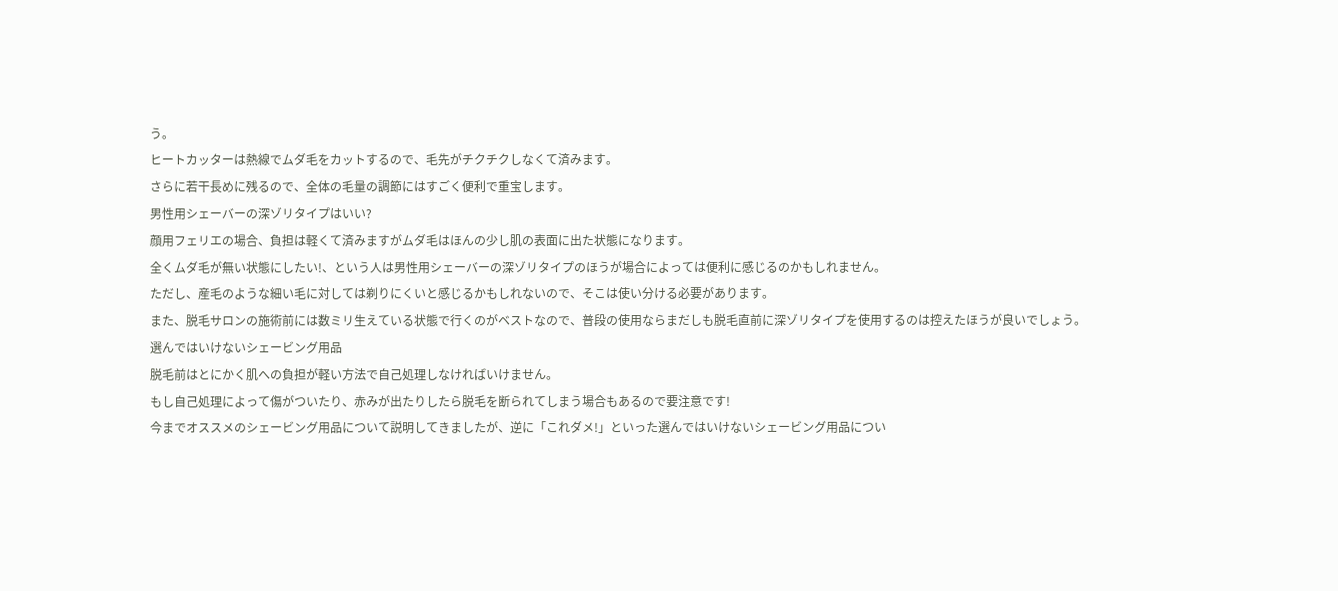う。
ヒートカッターは熱線でムダ毛をカットするので、毛先がチクチクしなくて済みます。
さらに若干長めに残るので、全体の毛量の調節にはすごく便利で重宝します。
男性用シェーバーの深ゾリタイプはいい?
顔用フェリエの場合、負担は軽くて済みますがムダ毛はほんの少し肌の表面に出た状態になります。
全くムダ毛が無い状態にしたい!、という人は男性用シェーバーの深ゾリタイプのほうが場合によっては便利に感じるのかもしれません。
ただし、産毛のような細い毛に対しては剃りにくいと感じるかもしれないので、そこは使い分ける必要があります。
また、脱毛サロンの施術前には数ミリ生えている状態で行くのがベストなので、普段の使用ならまだしも脱毛直前に深ゾリタイプを使用するのは控えたほうが良いでしょう。
選んではいけないシェービング用品
脱毛前はとにかく肌への負担が軽い方法で自己処理しなければいけません。
もし自己処理によって傷がついたり、赤みが出たりしたら脱毛を断られてしまう場合もあるので要注意です!
今までオススメのシェービング用品について説明してきましたが、逆に「これダメ!」といった選んではいけないシェービング用品につい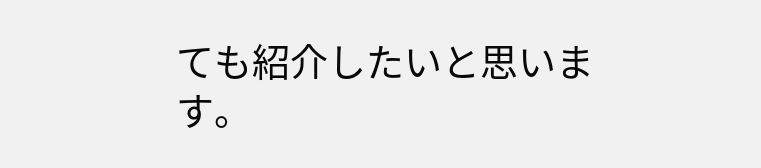ても紹介したいと思います。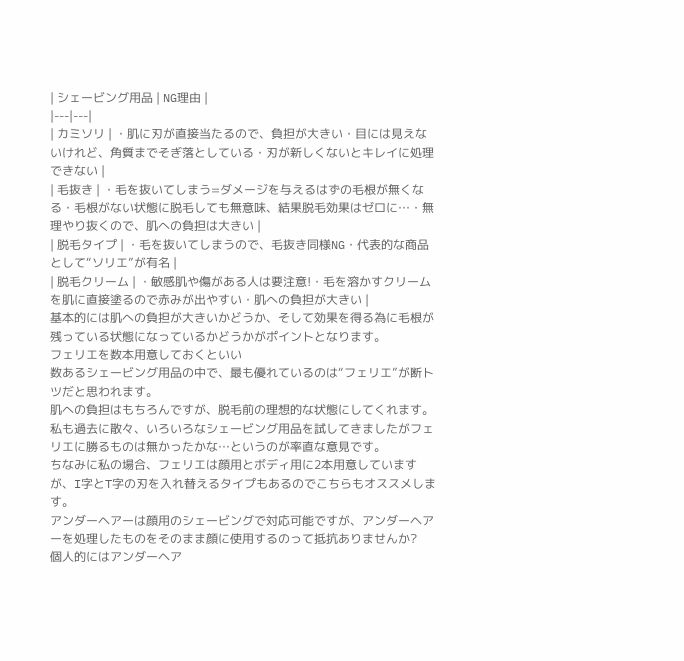| シェービング用品 | NG理由 |
|---|---|
| カミソリ | ・肌に刃が直接当たるので、負担が大きい・目には見えないけれど、角質までそぎ落としている・刃が新しくないとキレイに処理できない |
| 毛抜き | ・毛を抜いてしまう=ダメージを与えるはずの毛根が無くなる・毛根がない状態に脱毛しても無意味、結果脱毛効果はゼロに…・無理やり抜くので、肌への負担は大きい |
| 脱毛タイプ | ・毛を抜いてしまうので、毛抜き同様NG・代表的な商品として“ソリエ”が有名 |
| 脱毛クリーム | ・敏感肌や傷がある人は要注意!・毛を溶かすクリームを肌に直接塗るので赤みが出やすい・肌への負担が大きい |
基本的には肌への負担が大きいかどうか、そして効果を得る為に毛根が残っている状態になっているかどうかがポイントとなります。
フェリエを数本用意しておくといい
数あるシェービング用品の中で、最も優れているのは“フェリエ”が断トツだと思われます。
肌への負担はもちろんですが、脱毛前の理想的な状態にしてくれます。
私も過去に散々、いろいろなシェービング用品を試してきましたがフェリエに勝るものは無かったかな…というのが率直な意見です。
ちなみに私の場合、フェリエは顔用とボディ用に2本用意していますが、I字とT字の刃を入れ替えるタイプもあるのでこちらもオススメします。
アンダーヘアーは顔用のシェービングで対応可能ですが、アンダーヘアーを処理したものをそのまま顔に使用するのって抵抗ありませんか?
個人的にはアンダーヘア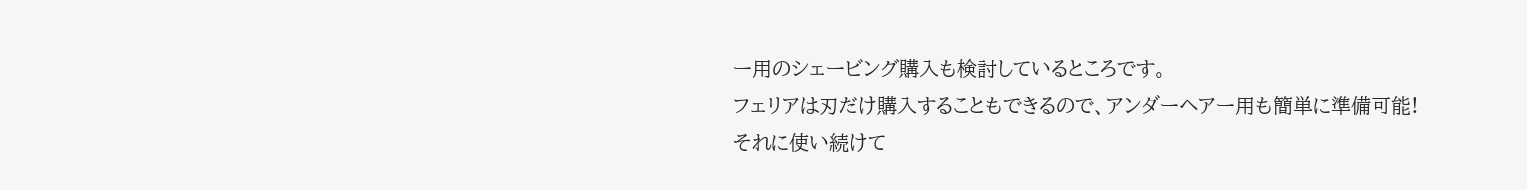ー用のシェービング購入も検討しているところです。
フェリアは刃だけ購入することもできるので、アンダーヘアー用も簡単に準備可能!
それに使い続けて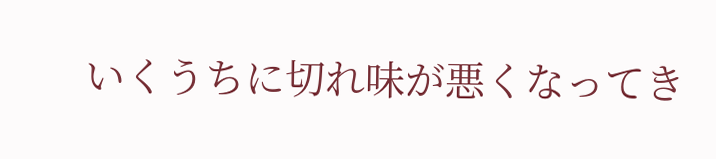いくうちに切れ味が悪くなってき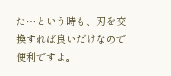た…という時も、刃を交換すれば良いだけなので便利ですよ。